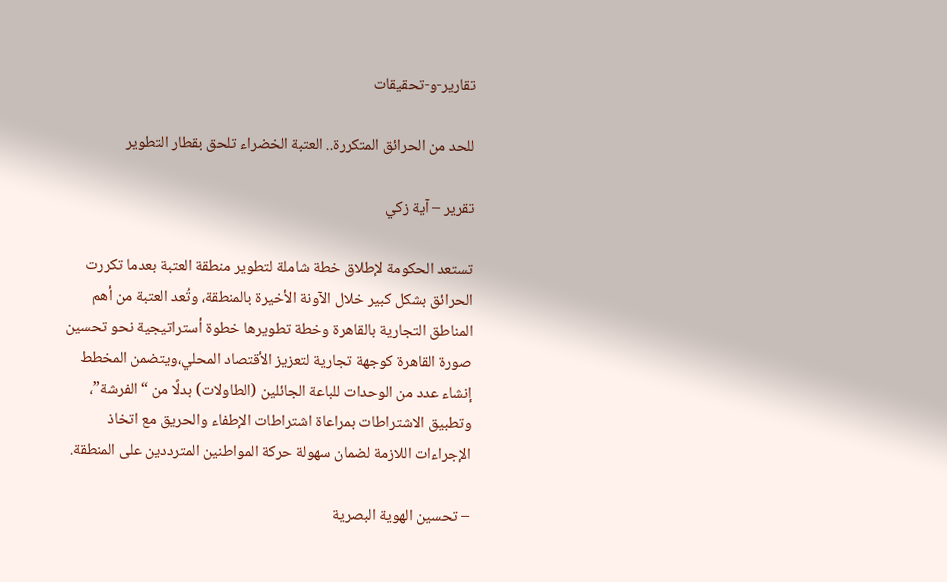تقارير-و-تحقيقات

للحد من الحرائق المتكررة.. العتبة الخضراء تلحق بقطار التطوير

تقرير – آية زكي

تستعد الحكومة لإطلاق خطة شاملة لتطوير منطقة العتبة بعدما تكررت الحرائق بشكل كبير خلال الآونة الأخيرة بالمنطقة، وتُعد العتبة من أهم المناطق التجارية بالقاهرة وخطة تطويرها خطوة أستراتيجية نحو تحسين صورة القاهرة كوجهة تجارية لتعزيز الأقتصاد المحلي،ويتضمن المخطط إنشاء عدد من الوحدات للباعة الجائلين (الطاولات) بدلًا من “الفرشة”، وتطبيق الاشتراطات بمراعاة اشتراطات الإطفاء والحريق مع اتخاذ الإجراءات اللازمة لضمان سهولة حركة المواطنين المترددين على المنطقة.

– تحسين الهوية البصرية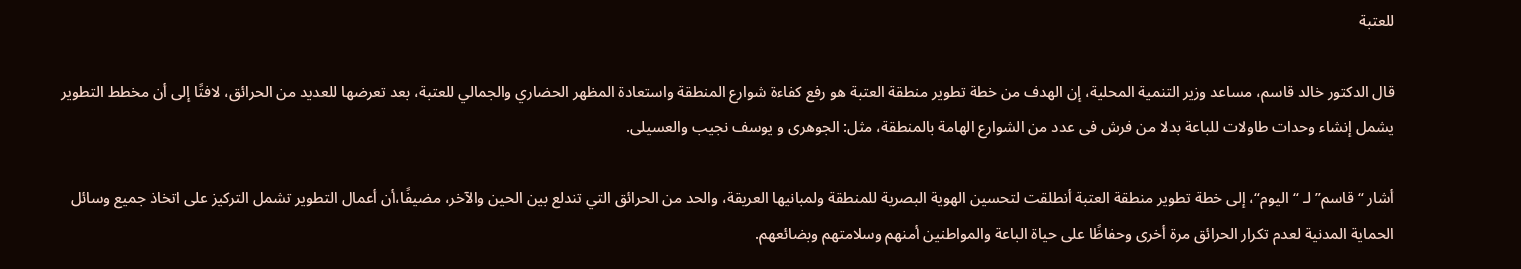للعتبة

قال الدكتور خالد قاسم، مساعد وزير التنمية المحلية، إن الهدف من خطة تطوير منطقة العتبة هو رفع كفاءة شوارع المنطقة واستعادة المظهر الحضاري والجمالي للعتبة، بعد تعرضها للعديد من الحرائق، لافتًا إلى أن مخطط التطوير يشمل إنشاء وحدات طاولات للباعة بدلا من فرش فى عدد من الشوارع الهامة بالمنطقة، مثل: الجوهرى و يوسف نجيب والعسيلى.

أشار “قاسم” لـ “اليوم“، إلى خطة تطوير منطقة العتبة أنطلقت لتحسين الهوية البصرية للمنطقة ولمبانيها العريقة، والحد من الحرائق التي تندلع بين الحين والآخر، مضيفًا،أن أعمال التطوير تشمل التركيز على اتخاذ جميع وسائل الحماية المدنية لعدم تكرار الحرائق مرة أخرى وحفاظًا على حياة الباعة والمواطنين أمنهم وسلامتهم وبضائعهم.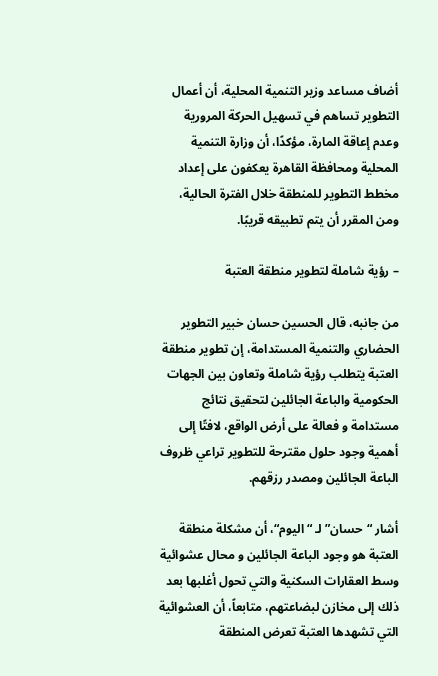أضاف مساعد وزير التنمية المحلية، أن أعمال التطوير تساهم في تسهيل الحركة المرورية وعدم إعاقة المارة، مؤكدًا، أن وزارة التنمية المحلية ومحافظة القاهرة يعكفون على إعداد مخطط التطوير للمنطقة خلال الفترة الحالية، ومن المقرر أن يتم تطبيقه قريبًا.

– رؤية شاملة لتطوير منطقة العتبة

من جانبه، قال الحسين حسان خبير التطوير الحضاري والتنمية المستدامة، إن تطوير منطقة العتبة يتطلب رؤية شاملة وتعاون بين الجهات الحكومية والباعة الجائلين لتحقيق نتائج مستدامة و فعالة على أرض الواقع، لافتًا إلى أهمية وجود حلول مقترحة للتطوير تراعي ظروف الباعة الجائلين ومصدر رزقهم.

أشار “حسان” لـ “اليوم“، أن مشكلة منطقة العتبة هو وجود الباعة الجائلين و محال عشوائية وسط العقارات السكنية والتي تحول أغلبها بعد ذلك إلى مخازن لبضاعتهم، متابعاً، أن العشوائية التي تشهدها العتبة تعرض المنطقة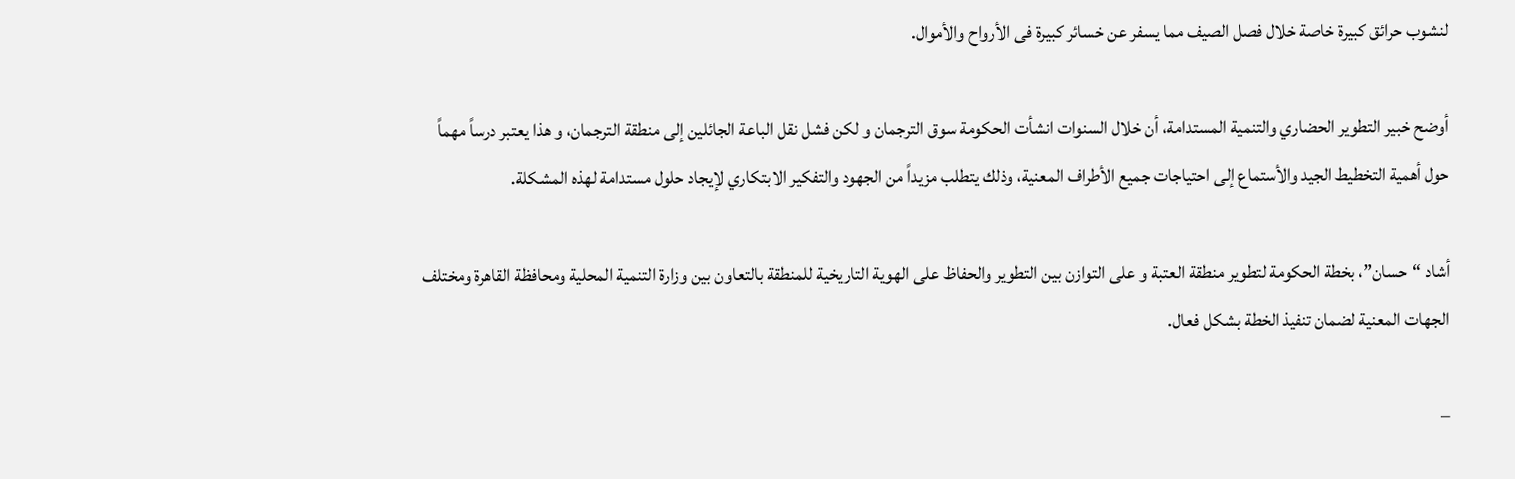لنشوب حرائق كبيرة خاصة خلال فصل الصيف مما يسفر عن خسائر كبيرة فى الأرواح والأموال.

أوضح خبير التطوير الحضاري والتنمية المستدامة، أن خلال السنوات انشأت الحكومة سوق الترجمان و لكن فشل نقل الباعة الجائلين إلى منطقة الترجمان، و هذا يعتبر درساً مهماً حول أهمية التخطيط الجيد والأستماع إلى احتياجات جميع الأطراف المعنية، وذلك يتطلب مزيداً من الجهود والتفكير الابتكاري لإيجاد حلول مستدامة لهذه المشكلة.

أشاد “حسان”، بخطة الحكومة لتطوير منطقة العتبة و على التوازن بين التطوير والحفاظ على الهوية التاريخية للمنطقة بالتعاون بين وزارة التنمية المحلية ومحافظة القاهرة ومختلف الجهات المعنية لضمان تنفيذ الخطة بشكل فعال.

–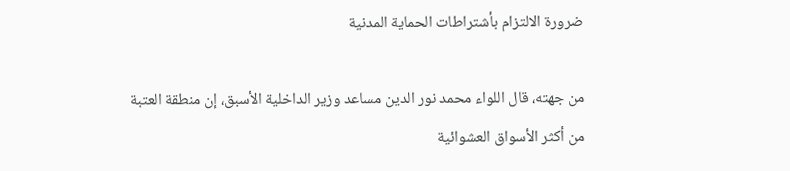ضرورة الالتزام بأشتراطات الحماية المدنية

من جهته، قال اللواء محمد نور الدين مساعد وزير الداخلية الأسبق، إن منطقة العتبة من أكثر الأسواق العشوائية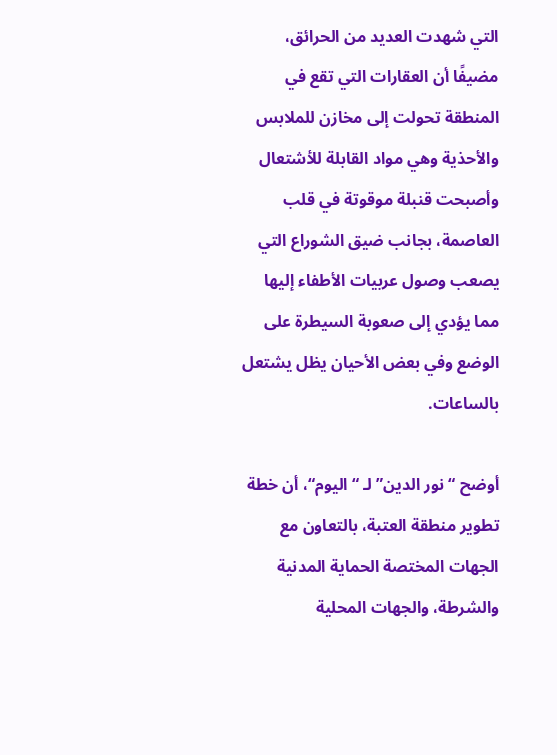التي شهدت العديد من الحرائق، مضيفًا أن العقارات التي تقع في المنطقة تحولت إلى مخازن للملابس والأحذية وهي مواد القابلة للأشتعال وأصبحت قنبلة موقوتة في قلب العاصمة، بجانب ضيق الشوراع التي يصعب وصول عربيات الأطفاء إليها مما يؤدي إلى صعوبة السيطرة على الوضع وفي بعض الأحيان يظل يشتعل بالساعات.

أوضح “نور الدين” لـ “اليوم“، أن خطة تطوير منطقة العتبة، بالتعاون مع الجهات المختصة الحماية المدنية والشرطة، والجهات المحلية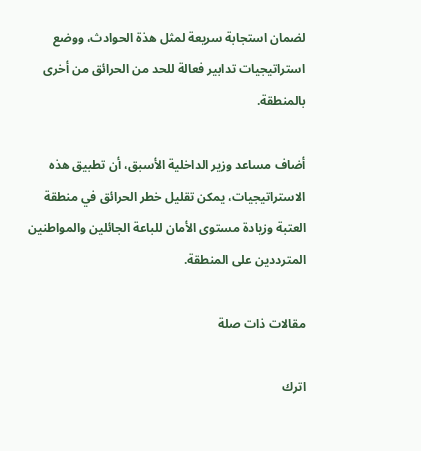لضمان استجابة سريعة لمثل هذة الحوادث، ووضع استراتيجيات تدابير فعالة للحد من الحرائق من أخرى بالمنطقة.

أضاف مساعد وزير الداخلية الأسبق، أن تطبيق هذه الاستراتيجيات، يمكن تقليل خطر الحرائق في منطقة العتبة وزيادة مستوى الأمان للباعة الجائلين والمواطنين المترددين على المنطقة.

مقالات ذات صلة

اترك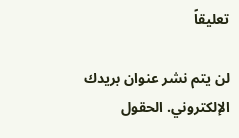تعليقاً

لن يتم نشر عنوان بريدك الإلكتروني. الحقول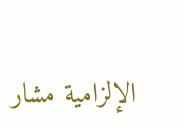الإلزامية مشار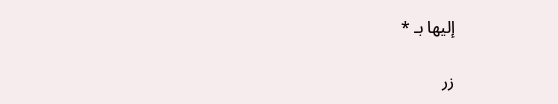إليها بـ *

زر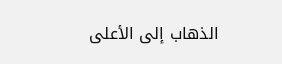الذهاب إلى الأعلى